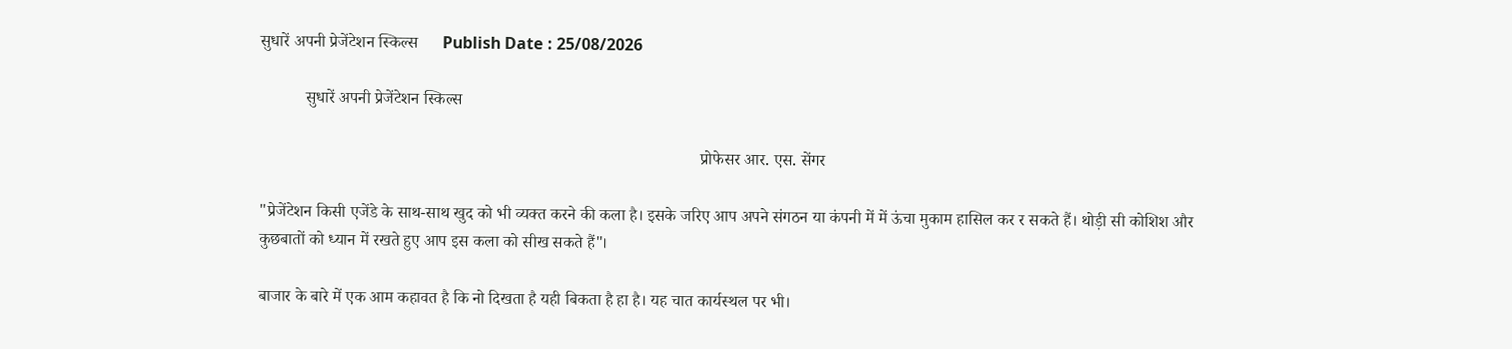सुधारें अपनी प्रेजेंटेशन स्किल्स      Publish Date : 25/08/2026

           सुधारें अपनी प्रेजेंटेशन स्किल्स

                                                                                                          प्रोफेसर आर. एस. सेंगर

"प्रेजेंटेशन किसी एजेंडे के साथ-साथ खुद को भी व्यक्त करने की कला है। इसके जरिए आप अपने संगठन या कंपनी में में ऊंचा मुकाम हासिल कर र सकते हैं। थोड़ी सी कोशिश और कुछबातों को ध्यान में रखते हुए आप इस कला को सीख सकते हैं"।

बाजार के बारे में एक आम कहावत है कि नो दिखता है यही बिकता है हा है। यह चात कार्यस्थल पर भी।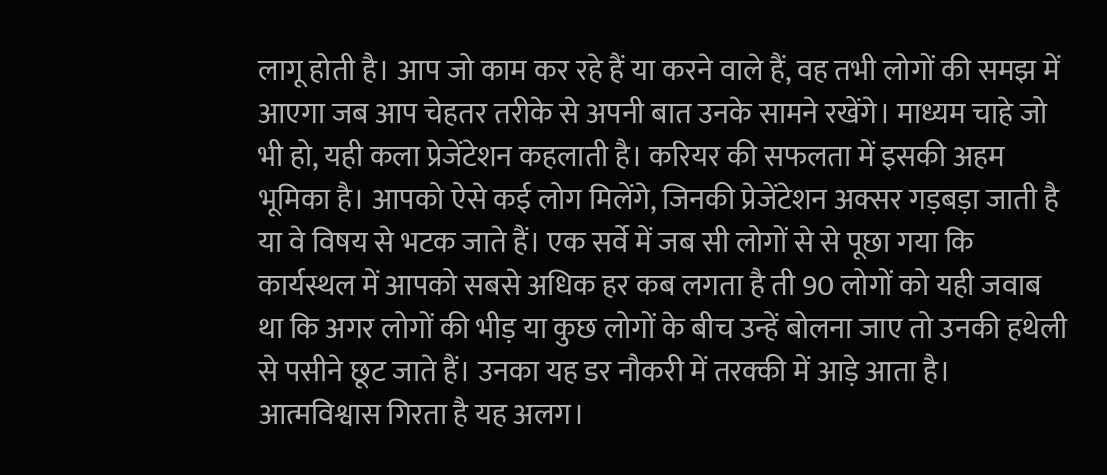लागू होती है। आप जो काम कर रहे हैं या करने वाले हैं, वह तभी लोगों की समझ में आएगा जब आप चेहतर तरीके से अपनी बात उनके सामने रखेंगे। माध्यम चाहे जो भी हो, यही कला प्रेजेंटेशन कहलाती है। करियर की सफलता में इसकी अहम भूमिका है। आपको ऐसे कई लोग मिलेंगे, जिनकी प्रेजेंटेशन अक्सर गड़बड़ा जाती है या वे विषय से भटक जाते हैं। एक सर्वे में जब सी लोगों से से पूछा गया कि कार्यस्थल में आपको सबसे अधिक हर कब लगता है ती 90 लोगों को यही जवाब था कि अगर लोगों की भीड़ या कुछ लोगों के बीच उन्हें बोलना जाए तो उनकी हथेली से पसीने छूट जाते हैं। उनका यह डर नौकरी में तरक्की में आड़े आता है। आत्मविश्वास गिरता है यह अलग।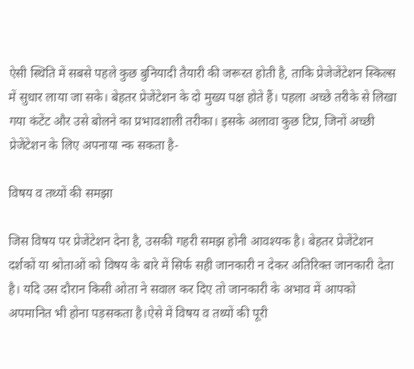ऐसी स्थिति में सबसे पहले कुछ बुनियादी तैयारी की जरूरत होती है, ताकि प्रेजेजेंटेशन स्किल्स में सुधार लाया जा सके। बेहतर प्रेजेंटेशन के दो मुख्य पक्ष होते हैं। पहला अच्छे तरीके से लिखा गया कंटेंट और उसे बोलने का प्रभावशाली तरीका। इसके अलावा कुछ टिप्र, जिनों अच्छी प्रेजेंटेशन के लिए अपनाया न्क सकता है-

विषय व तथ्यों की समझा

जिस विषय पर प्रेजेंटेशन देना है, उसकी गहरी समझ होनी आवश्यक है। बेहतर प्रेजेंटेशन दर्शकों या श्रोताओं को विषय के बारे में सिर्फ सही जानकारी न देकर अतिरिक्त जानकारी देता है। यदि उस दौरान किसी ओता ने सवाल कर दिए तो जानकारी के अभाव में आपको अपमानित भी होना पड़सकता है।ऐसे में विषय व तथ्यों की पूरी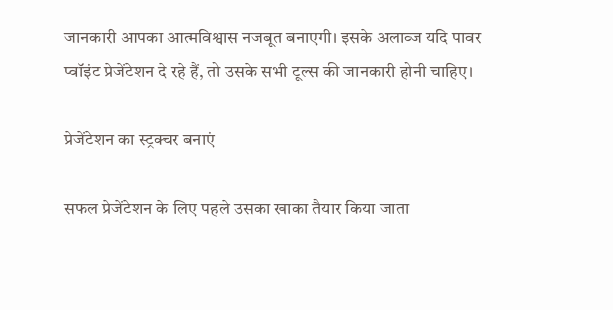जानकारी आपका आत्मविश्वास नजबूत बनाएगी। इसके अलाव्ज यदि पावर प्वॉइंट प्रेजेंटेशन दे रहे हैं, तो उसके सभी टूल्स की जानकारी होनी चाहिए।

प्रेजेंटेशन का स्ट्रक्चर बनाएं

सफल प्रेजेंटेशन के लिए पहले उसका खाका तैयार किया जाता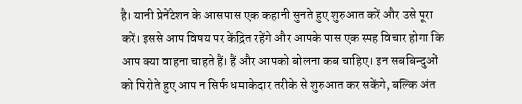है। यानी प्रेनेंटेशन के आसपास एक कहानी सुनते हुए शुरुआत करें और उसे पूरा करें। इससे आप विषय पर केंद्रित रहेंगे और आपके पास एक स्पह विचार होगा कि आप क्या वाहना चाहते हैं। हैं और आपको बोलना कब चाहिए। इन सबबिन्दुओं को पिरोते हुए आप न सिर्फ धमाकेदार तरीके से शुरुआत कर सकेंगे, बल्कि अंत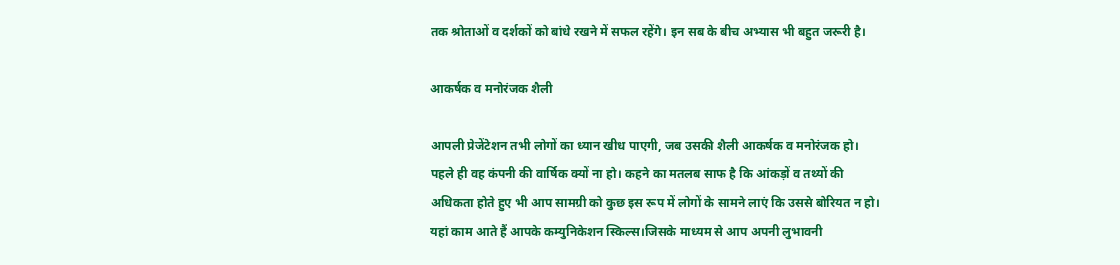तक श्रोताओं व दर्शकों को बांधे रखने में सफल रहेंगे। इन सब के बीच अभ्यास भी बहुत जरूरी है।

आकर्षक व मनोरंजक शैली

आपली प्रेजेंटेशन तभी लोगों का ध्यान खीध पाएगी, जब उसकी शैली आकर्षक व मनोरंजक हो। पहले ही वह कंपनी की वार्षिक क्यों ना हो। कहने का मतलब साफ है कि आंकड़ों व तथ्यों की अधिकता होते हुए भी आप सामग्री को कुछ इस रूप में लोगों के सामने लाएं कि उससे बोरियत न हो। यहां काम आते हैं आपके कम्युनिकेशन स्किल्स।जिसके माध्यम से आप अपनी लुभावनी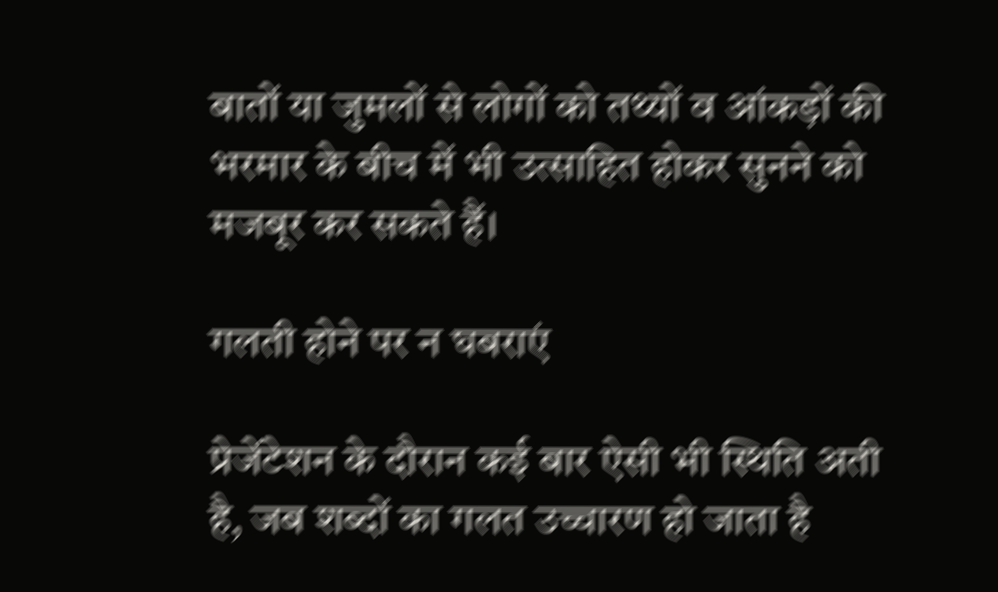बातों या जुमलों से लोगों को तथ्यों व आंकड़ों की भरमार के बीच में भी उत्साहित होकर सुनने को मजबूर कर सकते हैं।

गलती होने पर न घबराएं

प्रेजेंटेशन के दौरान कई बार ऐसी भी स्थिति अती है, जब शब्दों का गलत उच्चारण हो जाता है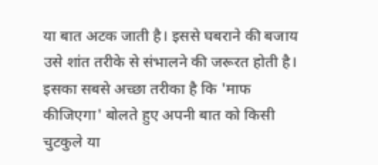या बात अटक जाती है। इससे घबराने की बजाय उसे शांत तरीके से संभालने की जरूरत होती है। इसका सबसे अच्छा तरीका है कि 'माफ कीजिएगा' बोलते हुए अपनी बात को किसी चुटकुले या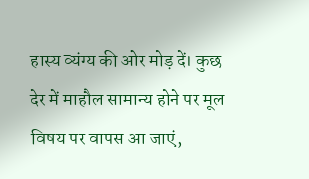हास्य व्यंग्य की ओर मोड़ दें। कुछ देर में माहौल सामान्य होने पर मूल विषय पर वापस आ जाएं,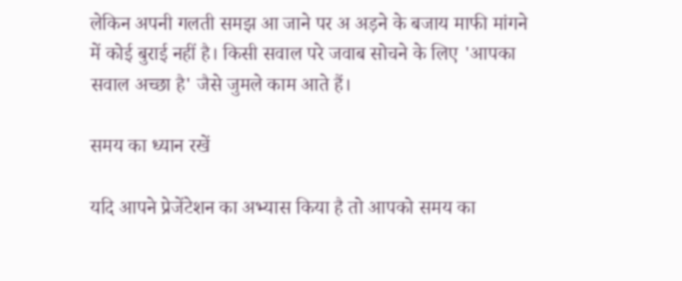लेकिन अपनी गलती समझ आ जाने पर अ अड़ने के बजाय माफी मांगने में कोई बुराई नहीं है। किसी सवाल परे जवाब सोचने के लिए 'आपका सवाल अच्छा है' जैसे जुमले काम आते हैं।

समय का ध्यान रखें

यदि आपने प्रेजेंटेशन का अभ्यास किया है तो आपको समय का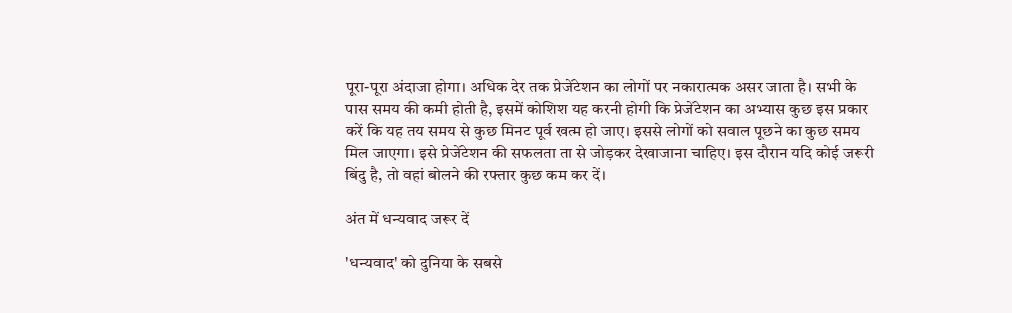पूरा-पूरा अंदाजा होगा। अधिक देर तक प्रेजेंटेशन का लोगों पर नकारात्मक असर जाता है। सभी के पास समय की कमी होती है, इसमें कोशिश यह करनी होगी कि प्रेजेंटेशन का अभ्यास कुछ इस प्रकार करें कि यह तय समय से कुछ मिनट पूर्व खत्म हो जाए। इससे लोगों को सवाल पूछने का कुछ समय मिल जाएगा। इसे प्रेजेंटेशन की सफलता ता से जोड़कर देखाजाना चाहिए। इस दौरान यदि कोई जरूरी बिंदु है, तो वहां बोलने की रफ्तार कुछ कम कर दें।

अंत में धन्यवाद जरूर दें

'धन्यवाद' को दुनिया के सबसे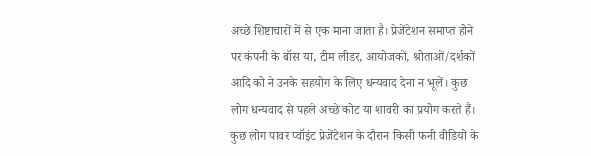अच्छे शिष्टाचारों में से एक माना जाता है। प्रेजेंटेशन समाप्त होने पर कंपनी के बॉस या, टीम लीडर, आयोजकों, श्रोताओं/दर्शकों आदि को ने उनके सहयोग के लिए धन्यवाद देना न भूलें। कुछ लोग धन्यवाद से पहले अच्छे कोट या शावरी का प्रयोग करते हैं। कुछ लोग पावर प्वॉइंट प्रेजेंटेशन के दौरान किसी फनी वीडियो के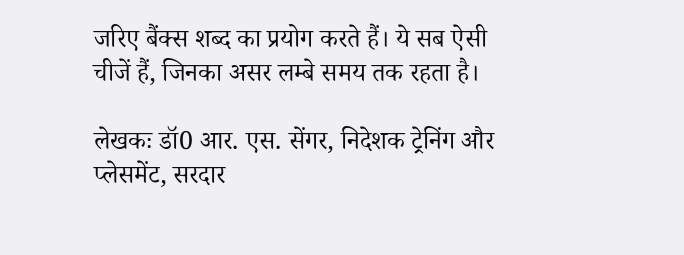जरिए बैंक्स शब्द का प्रयोग करते हैं। ये सब ऐसी चीजें हैं, जिनका असर लम्बे समय तक रहता है।

लेखकः डॉ0 आर. एस. सेंगर, निदेशक ट्रेनिंग और प्लेसमेंट, सरदार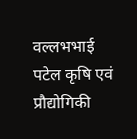वल्लभभाई पटेल कृषि एवं प्रौद्योगिकी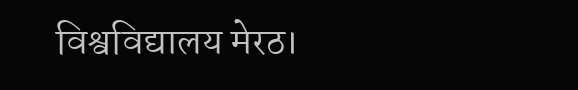विश्वविद्यालय मेरठ।